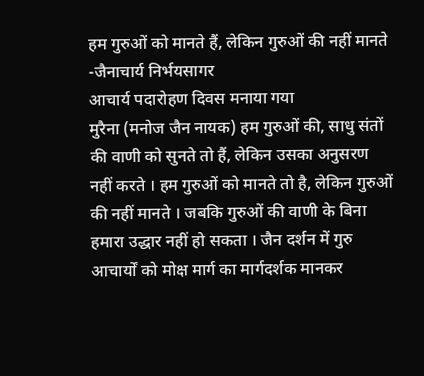हम गुरुओं को मानते हैं, लेकिन गुरुओं की नहीं मानते -जैनाचार्य निर्भयसागर
आचार्य पदारोहण दिवस मनाया गया
मुरैना (मनोज जैन नायक) हम गुरुओं की, साधु संतों की वाणी को सुनते तो हैं, लेकिन उसका अनुसरण नहीं करते । हम गुरुओं को मानते तो है, लेकिन गुरुओं की नहीं मानते । जबकि गुरुओं की वाणी के बिना हमारा उद्धार नहीं हो सकता । जैन दर्शन में गुरु आचार्यों को मोक्ष मार्ग का मार्गदर्शक मानकर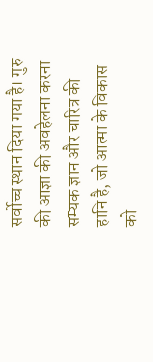सर्वोच्च स्थान दिया गया है। गुरु की आज्ञा की अवहेलना करना सम्यक ज्ञान और चारित्र की हानि है, जो आत्मा के विकास को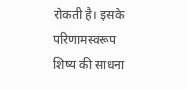रोकती है। इसके परिणामस्वरूप शिष्य की साधना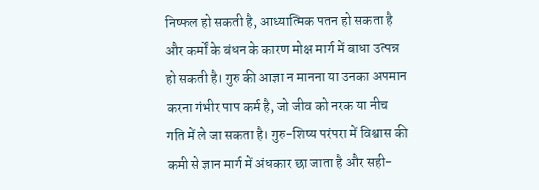निष्फल हो सकती है, आध्यात्मिक पतन हो सकता है और कर्मों के बंधन के कारण मोक्ष मार्ग में बाधा उत्पन्न हो सकती है। गुरु की आज्ञा न मानना या उनका अपमान करना गंभीर पाप कर्म है, जो जीव को नरक या नीच गति में ले जा सकता है। गुरु-शिष्य परंपरा में विश्वास की कमी से ज्ञान मार्ग में अंधकार छा जाता है और सही-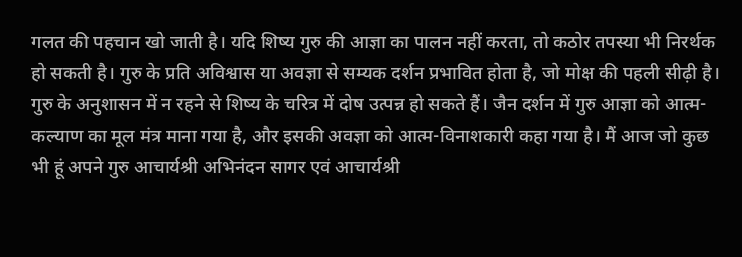गलत की पहचान खो जाती है। यदि शिष्य गुरु की आज्ञा का पालन नहीं करता, तो कठोर तपस्या भी निरर्थक हो सकती है। गुरु के प्रति अविश्वास या अवज्ञा से सम्यक दर्शन प्रभावित होता है, जो मोक्ष की पहली सीढ़ी है। गुरु के अनुशासन में न रहने से शिष्य के चरित्र में दोष उत्पन्न हो सकते हैं। जैन दर्शन में गुरु आज्ञा को आत्म-कल्याण का मूल मंत्र माना गया है, और इसकी अवज्ञा को आत्म-विनाशकारी कहा गया है। मैं आज जो कुछ भी हूं अपने गुरु आचार्यश्री अभिनंदन सागर एवं आचार्यश्री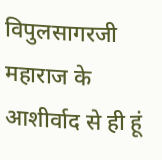विपुलसागरजी महाराज के आशीर्वाद से ही हूं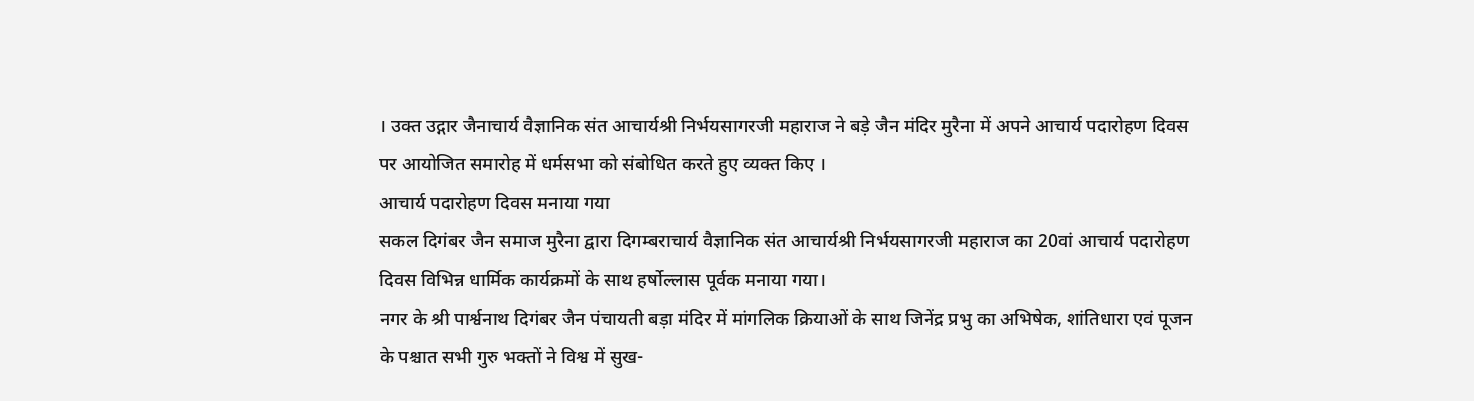। उक्त उद्गार जैनाचार्य वैज्ञानिक संत आचार्यश्री निर्भयसागरजी महाराज ने बड़े जैन मंदिर मुरैना में अपने आचार्य पदारोहण दिवस पर आयोजित समारोह में धर्मसभा को संबोधित करते हुए व्यक्त किए ।
आचार्य पदारोहण दिवस मनाया गया
सकल दिगंबर जैन समाज मुरैना द्वारा दिगम्बराचार्य वैज्ञानिक संत आचार्यश्री निर्भयसागरजी महाराज का 20वां आचार्य पदारोहण दिवस विभिन्न धार्मिक कार्यक्रमों के साथ हर्षोल्लास पूर्वक मनाया गया।
नगर के श्री पार्श्वनाथ दिगंबर जैन पंचायती बड़ा मंदिर में मांगलिक क्रियाओं के साथ जिनेंद्र प्रभु का अभिषेक, शांतिधारा एवं पूजन के पश्चात सभी गुरु भक्तों ने विश्व में सुख-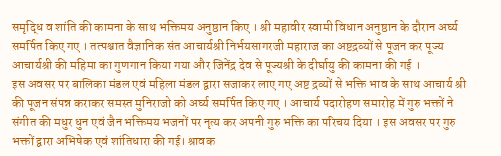समृद्धि व शांति की कामना के साथ भक्तिमय अनुष्ठान किए । श्री महावीर स्वामी विधान अनुष्ठान के दौरान अर्घ्य समर्पित किए गए । तत्पश्चात वैज्ञानिक संत आचार्यश्री निर्भयसागरजी महाराज का अष्टद्रव्यों से पूजन कर पूज्य आचार्यश्री की महिमा का गुणगान किया गया और जिनेंद्र देव से पूज्यश्री के दीर्घायु की कामना की गई ।
इस अवसर पर बालिका मंडल एवं महिला मंडल द्वारा सजाकर लाए गए अष्ट द्रव्यों से भक्ति भाव के साथ आचार्य श्री की पूजन संपन्न कराकर समस्त मुनिराजो को अर्घ्य समर्पित किए गए । आचार्य पदारोहण समारोह में गुरु भक्तों ने संगीत की मधुर धुन एवं जैन भक्तिमय भजनों पर नृत्य कर अपनी गुरु भक्ति का परिचय दिया । इस अवसर पर गुरु भक्तों द्वारा अभिषेक एवं शांतिधारा की गई। श्रावक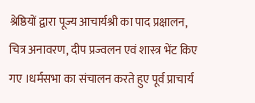श्रेष्ठियों द्वारा पूज्य आचार्यश्री का पाद प्रक्षालन, चित्र अनावरण, दीप प्रज्वलन एवं शास्त्र भेंट किए गए ।धर्मसभा का संचालन करते हुए पूर्व प्राचार्य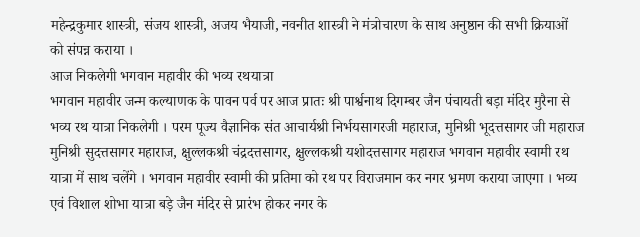महेन्द्रकुमार शास्त्री, संजय शास्त्री, अजय भैयाजी, नवनीत शास्त्री ने मंत्रोचारण के साथ अनुष्ठान की सभी क्रियाओं को संपन्न कराया ।
आज निकलेगी भगवान महावीर की भव्य रथयात्रा
भगवान महावीर जन्म कल्याणक के पावन पर्व पर आज प्रातः श्री पार्श्वनाथ दिगम्बर जैन पंचायती बड़ा मंदिर मुरैना से भव्य रथ यात्रा निकलेगी । परम पूज्य वैज्ञानिक संत आचार्यश्री निर्भयसागरजी महाराज, मुनिश्री भूदत्तसागर जी महाराज मुनिश्री सुदत्तसागर महाराज, क्षुल्लकश्री चंद्रदत्तसागर, क्षुल्लकश्री यशोदत्तसागर महाराज भगवान महावीर स्वामी रथ यात्रा में साथ चलेंगे । भगवान महावीर स्वामी की प्रतिमा को रथ पर विराजमान कर नगर भ्रमण कराया जाएगा । भव्य एवं विशाल शोभा यात्रा बड़े जैन मंदिर से प्रारंभ होकर नगर के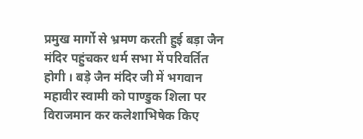प्रमुख मार्गो से भ्रमण करती हुई बड़ा जैन मंदिर पहुंचकर धर्म सभा में परिवर्तित होगी । बड़े जैन मंदिर जी में भगवान महावीर स्वामी को पाण्डुक शिला पर विराजमान कर कलेशाभिषेक किए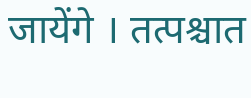जायेंगे । तत्पश्चात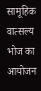सामूहिक वात्सल्य भोज का आयोजन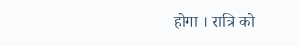होगा । रात्रि को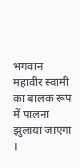भगवान महावीर स्वामी का बालक रूप में पालना झुलाया जाएगा ।